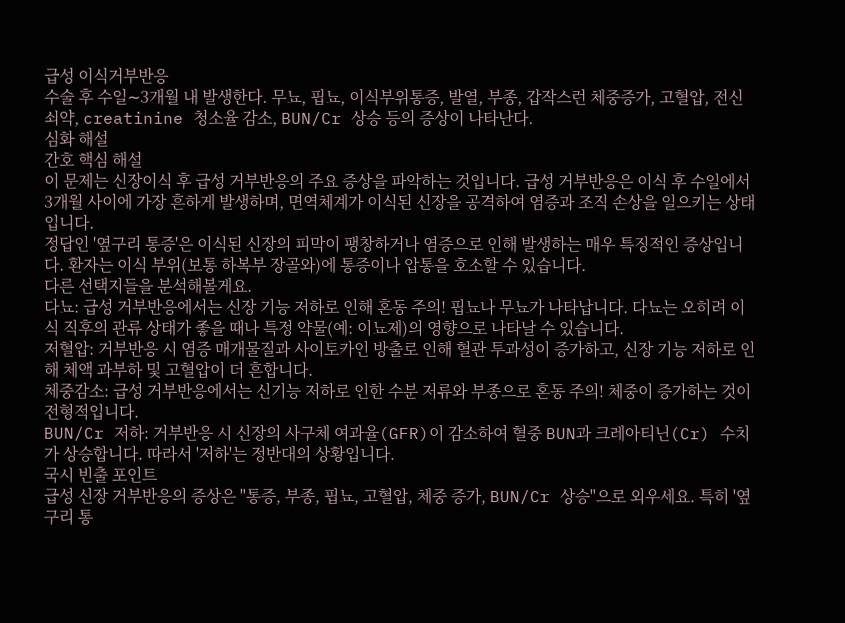급성 이식거부반응
수술 후 수일∼3개월 내 발생한다. 무뇨, 핍뇨, 이식부위통증, 발열, 부종, 갑작스런 체중증가, 고혈압, 전신쇠약, creatinine 청소율 감소, BUN/Cr 상승 등의 증상이 나타난다.
심화 해설
간호 핵심 해설
이 문제는 신장이식 후 급성 거부반응의 주요 증상을 파악하는 것입니다. 급성 거부반응은 이식 후 수일에서 3개월 사이에 가장 흔하게 발생하며, 면역체계가 이식된 신장을 공격하여 염증과 조직 손상을 일으키는 상태입니다.
정답인 '옆구리 통증'은 이식된 신장의 피막이 팽창하거나 염증으로 인해 발생하는 매우 특징적인 증상입니다. 환자는 이식 부위(보통 하복부 장골와)에 통증이나 압통을 호소할 수 있습니다.
다른 선택지들을 분석해볼게요.
다뇨: 급성 거부반응에서는 신장 기능 저하로 인해 혼동 주의! 핍뇨나 무뇨가 나타납니다. 다뇨는 오히려 이식 직후의 관류 상태가 좋을 때나 특정 약물(예: 이뇨제)의 영향으로 나타날 수 있습니다.
저혈압: 거부반응 시 염증 매개물질과 사이토카인 방출로 인해 혈관 투과성이 증가하고, 신장 기능 저하로 인해 체액 과부하 및 고혈압이 더 흔합니다.
체중감소: 급성 거부반응에서는 신기능 저하로 인한 수분 저류와 부종으로 혼동 주의! 체중이 증가하는 것이 전형적입니다.
BUN/Cr 저하: 거부반응 시 신장의 사구체 여과율(GFR)이 감소하여 혈중 BUN과 크레아티닌(Cr) 수치가 상승합니다. 따라서 '저하'는 정반대의 상황입니다.
국시 빈출 포인트
급성 신장 거부반응의 증상은 "통증, 부종, 핍뇨, 고혈압, 체중 증가, BUN/Cr 상승"으로 외우세요. 특히 '옆구리 통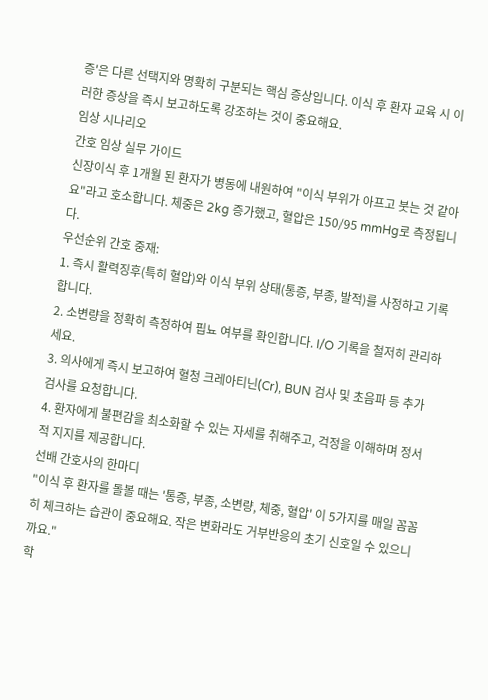증'은 다른 선택지와 명확히 구분되는 핵심 증상입니다. 이식 후 환자 교육 시 이러한 증상을 즉시 보고하도록 강조하는 것이 중요해요.
임상 시나리오
간호 임상 실무 가이드
신장이식 후 1개월 된 환자가 병동에 내원하여 "이식 부위가 아프고 붓는 것 같아요"라고 호소합니다. 체중은 2kg 증가했고, 혈압은 150/95 mmHg로 측정됩니다.
우선순위 간호 중재:
1. 즉시 활력징후(특히 혈압)와 이식 부위 상태(통증, 부종, 발적)를 사정하고 기록합니다.
2. 소변량을 정확히 측정하여 핍뇨 여부를 확인합니다. I/O 기록을 철저히 관리하세요.
3. 의사에게 즉시 보고하여 혈청 크레아티닌(Cr), BUN 검사 및 초음파 등 추가 검사를 요청합니다.
4. 환자에게 불편감을 최소화할 수 있는 자세를 취해주고, 걱정을 이해하며 정서적 지지를 제공합니다.
선배 간호사의 한마디
"이식 후 환자를 돌볼 때는 '통증, 부종, 소변량, 체중, 혈압' 이 5가지를 매일 꼼꼼히 체크하는 습관이 중요해요. 작은 변화라도 거부반응의 초기 신호일 수 있으니까요."
학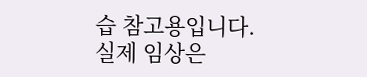습 참고용입니다. 실제 임상은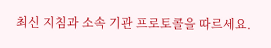최신 지침과 소속 기관 프로토콜을 따르세요.